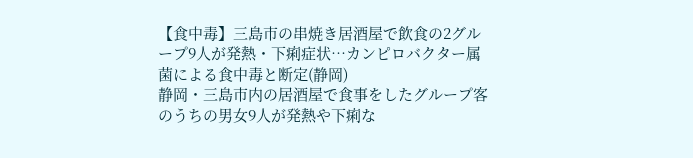【食中毒】三島市の串焼き居酒屋で飲食の2グループ9人が発熱・下痢症状…カンピロバクター属菌による食中毒と断定(静岡)
静岡・三島市内の居酒屋で食事をしたグループ客のうちの男女9人が発熱や下痢な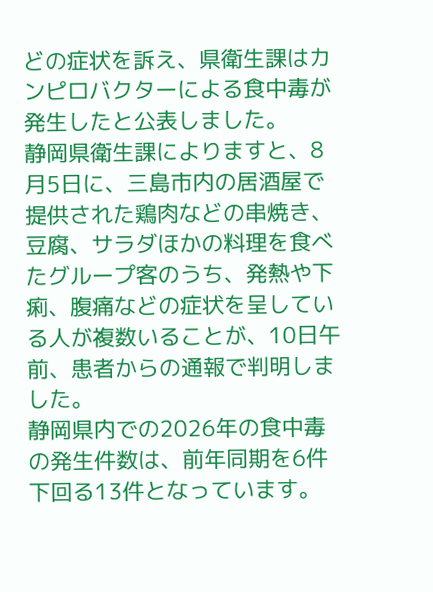どの症状を訴え、県衛生課はカンピロバクターによる食中毒が発生したと公表しました。
静岡県衛生課によりますと、8月5日に、三島市内の居酒屋で提供された鶏肉などの串焼き、豆腐、サラダほかの料理を食べたグループ客のうち、発熱や下痢、腹痛などの症状を呈している人が複数いることが、10日午前、患者からの通報で判明しました。
静岡県内での2026年の食中毒の発生件数は、前年同期を6件下回る13件となっています。